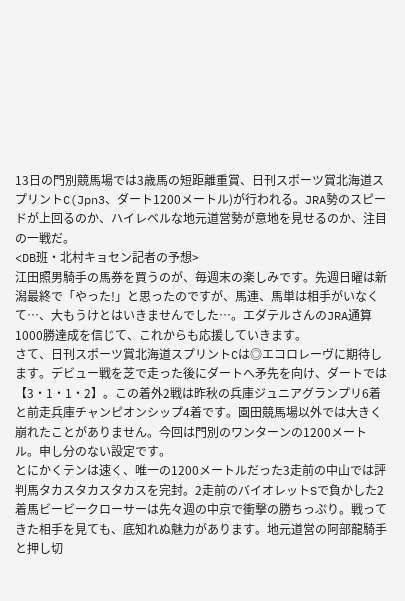13日の門別競馬場では3歳馬の短距離重賞、日刊スポーツ賞北海道スプリントC(Jpn3、ダート1200メートル)が行われる。JRA勢のスピードが上回るのか、ハイレベルな地元道営勢が意地を見せるのか、注目の一戦だ。
<DB班・北村キョセン記者の予想>
江田照男騎手の馬券を買うのが、毎週末の楽しみです。先週日曜は新潟最終で「やった!」と思ったのですが、馬連、馬単は相手がいなくて…、大もうけとはいきませんでした…。エダテルさんのJRA通算1000勝達成を信じて、これからも応援していきます。
さて、日刊スポーツ賞北海道スプリントCは◎エコロレーヴに期待します。デビュー戦を芝で走った後にダートへ矛先を向け、ダートでは【3・1・1・2】。この着外2戦は昨秋の兵庫ジュニアグランプリ6着と前走兵庫チャンピオンシップ4着です。園田競馬場以外では大きく崩れたことがありません。今回は門別のワンターンの1200メートル。申し分のない設定です。
とにかくテンは速く、唯一の1200メートルだった3走前の中山では評判馬タカスタカスタカスを完封。2走前のバイオレットSで負かした2着馬ビービークローサーは先々週の中京で衝撃の勝ちっぷり。戦ってきた相手を見ても、底知れぬ魅力があります。地元道営の阿部龍騎手と押し切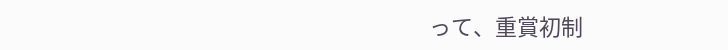って、重賞初制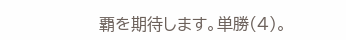覇を期待します。単勝(4)。